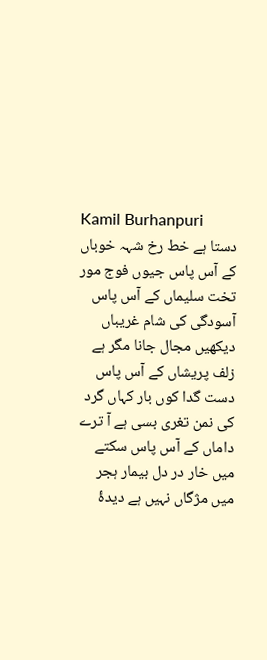Kamil Burhanpuri
دستا ہے خط رخ شہہ خوباں کے آس پاس جیوں فوج مور تخت سلیماں کے آس پاس آسودگی کی شام غریباں دیکھیں مجال جانا مگر ہے زلف پریشاں کے آس پاس دست گدا کوں بار کہاں گرد کی نمن تغری بسی ہے آ ترے داماں کے آس پاس سکتے میں خار در دل بیمار ہجر میں مژگاں نہیں ہے دیدۂ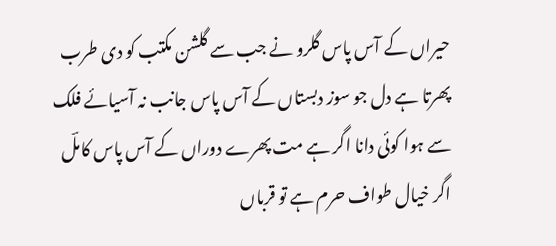حیراں کے آس پاس گلرو نے جب سے گلشن مکتب کو دی طرب پھرتا ہے دل جو سوز دبستاں کے آس پاس جانب نہ آسیائے فلک سے ہوا کوئی دانا اگر ہے مت پھرے دوراں کے آس پاس کاملؔ اگر خیال طواف حرم ہے تو قرباں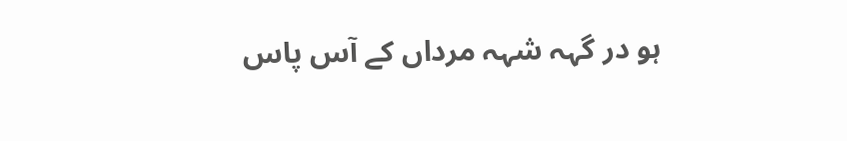ہو در گہہ شہہ مرداں کے آس پاس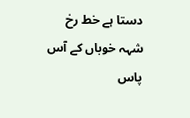دستا ہے خط رخ شہہ خوباں کے آس پاس